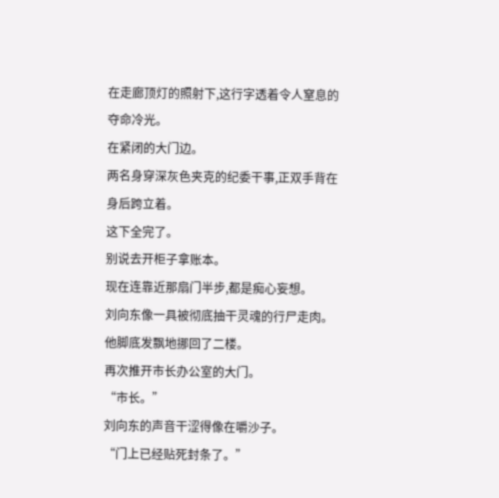在走廊顶灯的照射下,这行字透着令人窒息的夺命冷光。
在紧闭的大门边。
两名身穿深灰色夹克的纪委干事,正双手背在身后跨立着。
这下全完了。
别说去开柜子拿账本。
现在连靠近那扇门半步,都是痴心妄想。
刘向东像一具被彻底抽干灵魂的行尸走肉。
他脚底发飘地挪回了二楼。
再次推开市长办公室的大门。
“市长。”
刘向东的声音干涩得像在嚼沙子。
“门上已经贴死封条了。”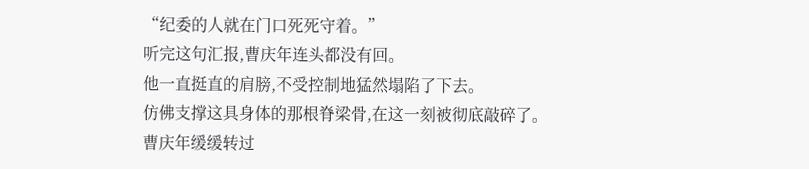“纪委的人就在门口死死守着。”
听完这句汇报,曹庆年连头都没有回。
他一直挺直的肩膀,不受控制地猛然塌陷了下去。
仿佛支撑这具身体的那根脊梁骨,在这一刻被彻底敲碎了。
曹庆年缓缓转过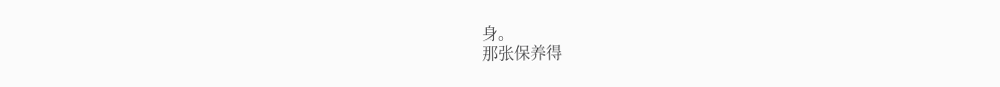身。
那张保养得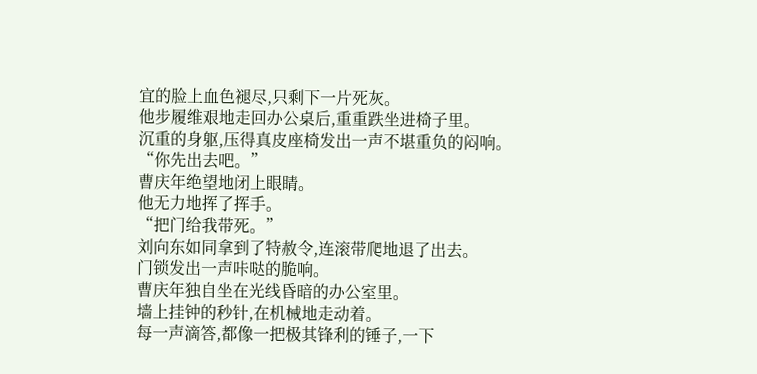宜的脸上血色褪尽,只剩下一片死灰。
他步履维艰地走回办公桌后,重重跌坐进椅子里。
沉重的身躯,压得真皮座椅发出一声不堪重负的闷响。
“你先出去吧。”
曹庆年绝望地闭上眼睛。
他无力地挥了挥手。
“把门给我带死。”
刘向东如同拿到了特赦令,连滚带爬地退了出去。
门锁发出一声咔哒的脆响。
曹庆年独自坐在光线昏暗的办公室里。
墙上挂钟的秒针,在机械地走动着。
每一声滴答,都像一把极其锋利的锤子,一下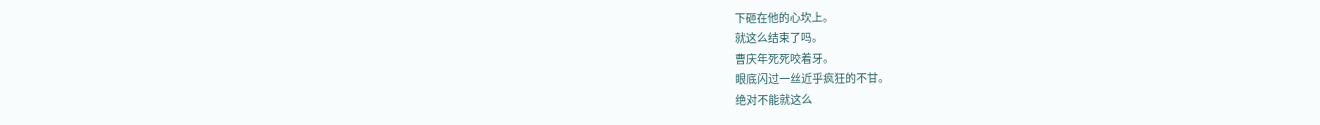下砸在他的心坎上。
就这么结束了吗。
曹庆年死死咬着牙。
眼底闪过一丝近乎疯狂的不甘。
绝对不能就这么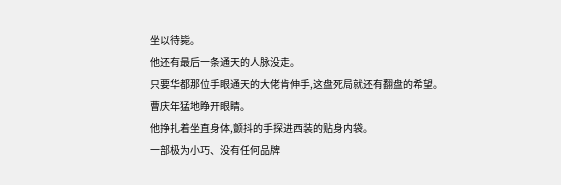坐以待毙。
他还有最后一条通天的人脉没走。
只要华都那位手眼通天的大佬肯伸手,这盘死局就还有翻盘的希望。
曹庆年猛地睁开眼睛。
他挣扎着坐直身体,颤抖的手探进西装的贴身内袋。
一部极为小巧、没有任何品牌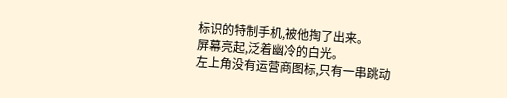标识的特制手机,被他掏了出来。
屏幕亮起,泛着幽冷的白光。
左上角没有运营商图标,只有一串跳动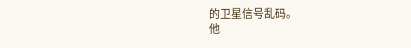的卫星信号乱码。
他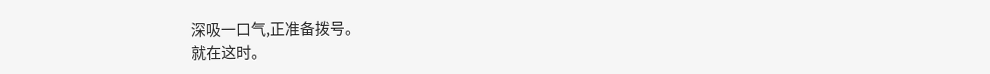深吸一口气,正准备拨号。
就在这时。